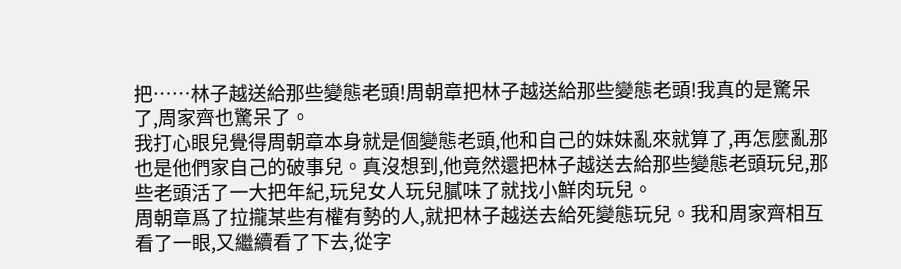把……林子越送給那些變態老頭!周朝章把林子越送給那些變態老頭!我真的是驚呆了,周家齊也驚呆了。
我打心眼兒覺得周朝章本身就是個變態老頭,他和自己的妹妹亂來就算了,再怎麼亂那也是他們家自己的破事兒。真沒想到,他竟然還把林子越送去給那些變態老頭玩兒,那些老頭活了一大把年紀,玩兒女人玩兒膩味了就找小鮮肉玩兒。
周朝章爲了拉攏某些有權有勢的人,就把林子越送去給死變態玩兒。我和周家齊相互看了一眼,又繼續看了下去,從字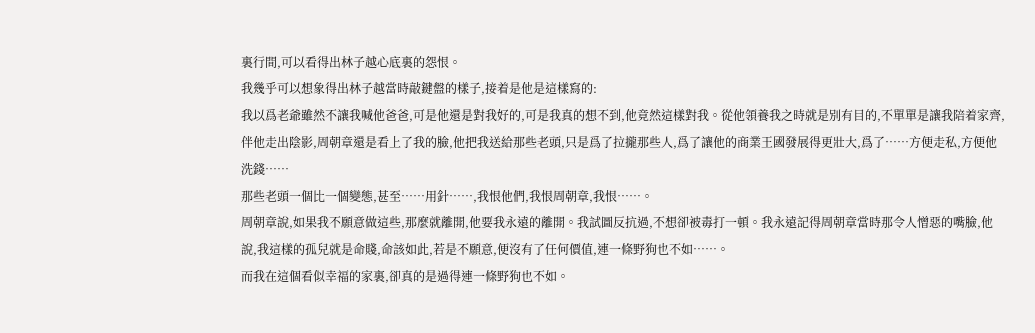裏行間,可以看得出林子越心底裏的怨恨。
我幾乎可以想象得出林子越當時敲鍵盤的樣子,接着是他是這樣寫的:
我以爲老爺雖然不讓我喊他爸爸,可是他還是對我好的,可是我真的想不到,他竟然這樣對我。從他領養我之時就是別有目的,不單單是讓我陪着家齊,伴他走出陰影,周朝章還是看上了我的臉,他把我送給那些老頭,只是爲了拉攏那些人,爲了讓他的商業王國發展得更壯大,爲了……方便走私,方便他洗錢……
那些老頭一個比一個變態,甚至……用針……,我恨他們,我恨周朝章,我恨……。
周朝章說,如果我不願意做這些,那麼就離開,他要我永遠的離開。我試圖反抗過,不想卻被毒打一頓。我永遠記得周朝章當時那令人憎惡的嘴臉,他說,我這樣的孤兒就是命賤,命該如此,若是不願意,便沒有了任何價值,連一條野狗也不如……。
而我在這個看似幸福的家裏,卻真的是過得連一條野狗也不如。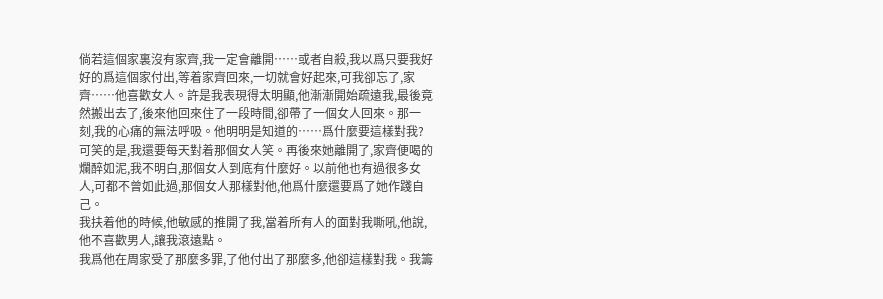倘若這個家裏沒有家齊,我一定會離開……或者自殺,我以爲只要我好好的爲這個家付出,等着家齊回來,一切就會好起來,可我卻忘了,家齊……他喜歡女人。許是我表現得太明顯,他漸漸開始疏遠我,最後竟然搬出去了,後來他回來住了一段時間,卻帶了一個女人回來。那一刻,我的心痛的無法呼吸。他明明是知道的……爲什麼要這樣對我?
可笑的是,我還要每天對着那個女人笑。再後來她離開了,家齊便喝的爛醉如泥,我不明白,那個女人到底有什麼好。以前他也有過很多女人,可都不曾如此過,那個女人那樣對他,他爲什麼還要爲了她作踐自己。
我扶着他的時候,他敏感的推開了我,當着所有人的面對我嘶吼,他說,他不喜歡男人,讓我滾遠點。
我爲他在周家受了那麼多罪,了他付出了那麼多,他卻這樣對我。我籌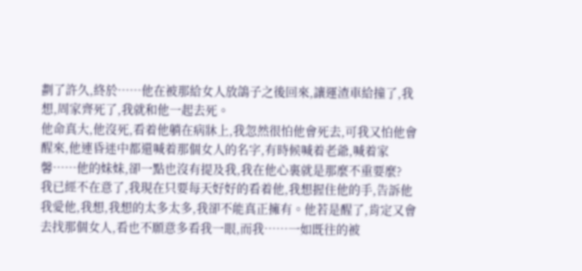劃了許久,終於……他在被那給女人放鴿子之後回來,讓運渣車給撞了,我想,周家齊死了,我就和他一起去死。
他命真大,他沒死,看着他躺在病牀上,我忽然很怕他會死去,可我又怕他會醒來,他連昏迷中都還喊着那個女人的名字,有時候喊着老爺,喊着家馨……他的妹妹,卻一點也沒有提及我,我在他心裏就是那麼不重要麼?
我已經不在意了,我現在只要每天好好的看着他,我想握住他的手,告訴他我愛他,我想,我想的太多太多,我卻不能真正擁有。他若是醒了,肯定又會去找那個女人,看也不願意多看我一眼,而我……一如既往的被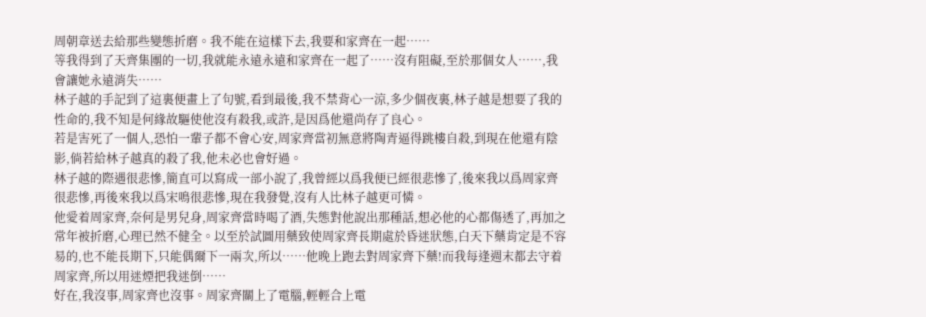周朝章送去給那些變態折磨。我不能在這樣下去,我要和家齊在一起……
等我得到了天齊集團的一切,我就能永遠永遠和家齊在一起了……沒有阻礙,至於那個女人……,我會讓她永遠消失……
林子越的手記到了這裏便畫上了句號,看到最後,我不禁背心一涼,多少個夜裏,林子越是想要了我的性命的,我不知是何緣故驅使他沒有殺我,或許,是因爲他還尚存了良心。
若是害死了一個人,恐怕一輩子都不會心安,周家齊當初無意將陶青逼得跳樓自殺,到現在他還有陰影,倘若給林子越真的殺了我,他未必也會好過。
林子越的際遇很悲慘,簡直可以寫成一部小說了,我曾經以爲我便已經很悲慘了,後來我以爲周家齊很悲慘,再後來我以爲宋鳴很悲慘,現在我發覺,沒有人比林子越更可憐。
他愛着周家齊,奈何是男兒身,周家齊當時喝了酒,失態對他說出那種話,想必他的心都傷透了,再加之常年被折磨,心理已然不健全。以至於試圖用藥致使周家齊長期處於昏迷狀態,白天下藥肯定是不容易的,也不能長期下,只能偶爾下一兩次,所以……他晚上跑去對周家齊下藥!而我每逢週末都去守着周家齊,所以用迷煙把我迷倒……
好在,我沒事,周家齊也沒事。周家齊關上了電腦,輕輕合上電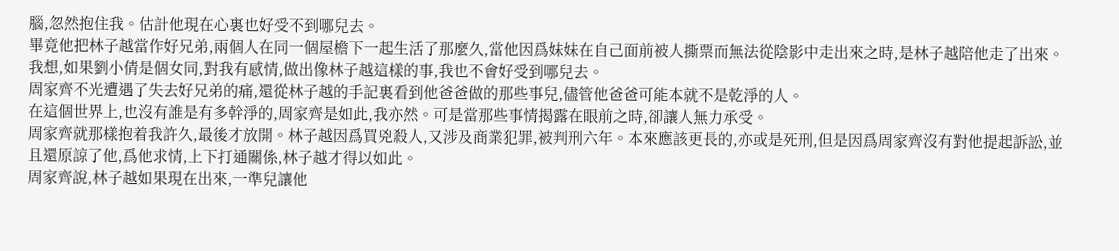腦,忽然抱住我。估計他現在心裏也好受不到哪兒去。
畢竟他把林子越當作好兄弟,兩個人在同一個屋檐下一起生活了那麼久,當他因爲妹妹在自己面前被人撕票而無法從陰影中走出來之時,是林子越陪他走了出來。
我想,如果劉小倩是個女同,對我有感情,做出像林子越這樣的事,我也不會好受到哪兒去。
周家齊不光遭遇了失去好兄弟的痛,還從林子越的手記裏看到他爸爸做的那些事兒,儘管他爸爸可能本就不是乾淨的人。
在這個世界上,也沒有誰是有多幹淨的,周家齊是如此,我亦然。可是當那些事情揭露在眼前之時,卻讓人無力承受。
周家齊就那樣抱着我許久,最後才放開。林子越因爲買兇殺人,又涉及商業犯罪,被判刑六年。本來應該更長的,亦或是死刑,但是因爲周家齊沒有對他提起訴訟,並且還原諒了他,爲他求情,上下打通關係,林子越才得以如此。
周家齊說,林子越如果現在出來,一準兒讓他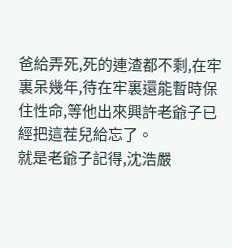爸給弄死,死的連渣都不剩,在牢裏呆幾年,待在牢裏還能暫時保住性命,等他出來興許老爺子已經把這茬兒給忘了。
就是老爺子記得,沈浩嚴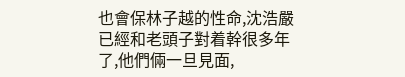也會保林子越的性命,沈浩嚴已經和老頭子對着幹很多年了,他們倆一旦見面,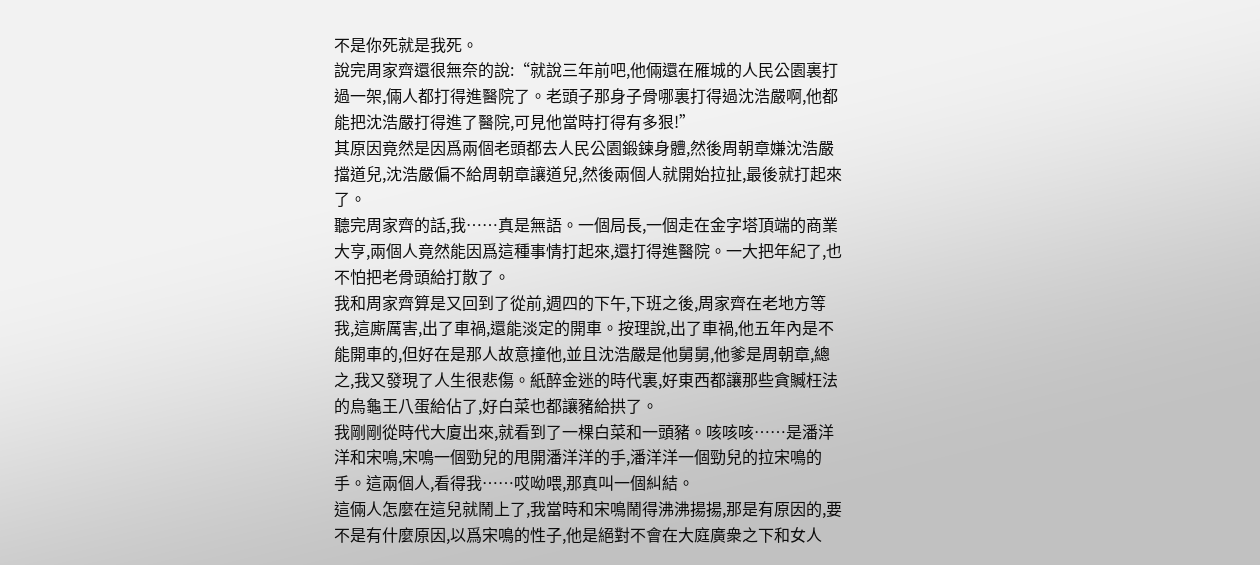不是你死就是我死。
說完周家齊還很無奈的說:“就說三年前吧,他倆還在雁城的人民公園裏打過一架,倆人都打得進醫院了。老頭子那身子骨哪裏打得過沈浩嚴啊,他都能把沈浩嚴打得進了醫院,可見他當時打得有多狠!”
其原因竟然是因爲兩個老頭都去人民公園鍛鍊身體,然後周朝章嫌沈浩嚴擋道兒,沈浩嚴偏不給周朝章讓道兒,然後兩個人就開始拉扯,最後就打起來了。
聽完周家齊的話,我……真是無語。一個局長,一個走在金字塔頂端的商業大亨,兩個人竟然能因爲這種事情打起來,還打得進醫院。一大把年紀了,也不怕把老骨頭給打散了。
我和周家齊算是又回到了從前,週四的下午,下班之後,周家齊在老地方等我,這廝厲害,出了車禍,還能淡定的開車。按理說,出了車禍,他五年內是不能開車的,但好在是那人故意撞他,並且沈浩嚴是他舅舅,他爹是周朝章,總之,我又發現了人生很悲傷。紙醉金迷的時代裏,好東西都讓那些貪贓枉法的烏龜王八蛋給佔了,好白菜也都讓豬給拱了。
我剛剛從時代大廈出來,就看到了一棵白菜和一頭豬。咳咳咳……是潘洋洋和宋鳴,宋鳴一個勁兒的甩開潘洋洋的手,潘洋洋一個勁兒的拉宋鳴的手。這兩個人,看得我……哎呦喂,那真叫一個糾結。
這倆人怎麼在這兒就鬧上了,我當時和宋鳴鬧得沸沸揚揚,那是有原因的,要不是有什麼原因,以爲宋鳴的性子,他是絕對不會在大庭廣衆之下和女人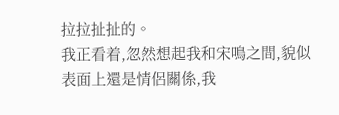拉拉扯扯的。
我正看着,忽然想起我和宋鳴之間,貌似表面上還是情侶關係,我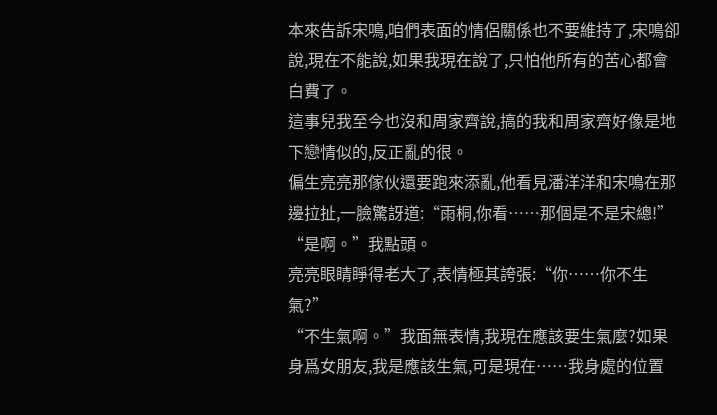本來告訴宋鳴,咱們表面的情侶關係也不要維持了,宋鳴卻說,現在不能說,如果我現在說了,只怕他所有的苦心都會白費了。
這事兒我至今也沒和周家齊說,搞的我和周家齊好像是地下戀情似的,反正亂的很。
偏生亮亮那傢伙還要跑來添亂,他看見潘洋洋和宋鳴在那邊拉扯,一臉驚訝道:“雨桐,你看……那個是不是宋總!”
“是啊。”我點頭。
亮亮眼睛睜得老大了,表情極其誇張:“你……你不生氣?”
“不生氣啊。”我面無表情,我現在應該要生氣麼?如果身爲女朋友,我是應該生氣,可是現在……我身處的位置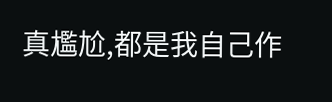真尷尬,都是我自己作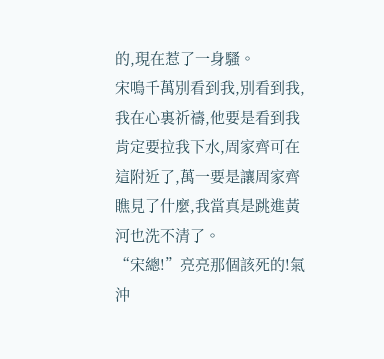的,現在惹了一身騷。
宋鳴千萬別看到我,別看到我,我在心裏祈禱,他要是看到我肯定要拉我下水,周家齊可在這附近了,萬一要是讓周家齊瞧見了什麼,我當真是跳進黃河也洗不清了。
“宋總!”亮亮那個該死的!氣沖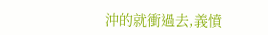沖的就衝過去,義憤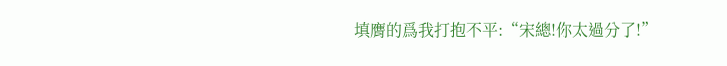填膺的爲我打抱不平:“宋總!你太過分了!”